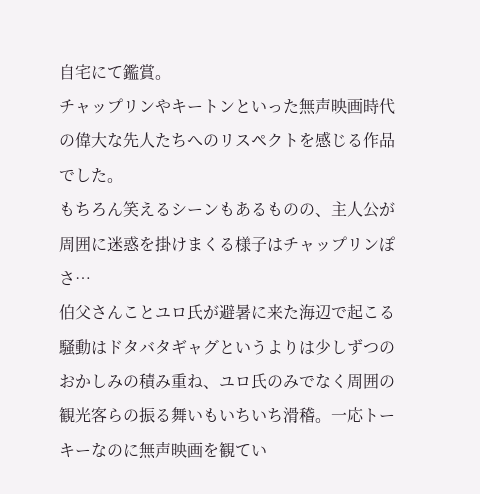自宅にて鑑賞。
チャップリンやキートンといった無声映画時代の偉大な先人たちへのリスペクトを感じる作品でした。
もちろん笑えるシーンもあるものの、主人公が周囲に迷惑を掛けまくる様子はチャップリンぽさ…
伯父さんことユロ氏が避暑に来た海辺で起こる騒動はドタバタギャグというよりは少しずつのおかしみの積み重ね、ユロ氏のみでなく周囲の観光客らの振る舞いもいちいち滑稽。一応トーキーなのに無声映画を観てい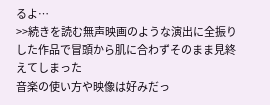るよ…
>>続きを読む無声映画のような演出に全振りした作品で冒頭から肌に合わずそのまま見終えてしまった
音楽の使い方や映像は好みだっ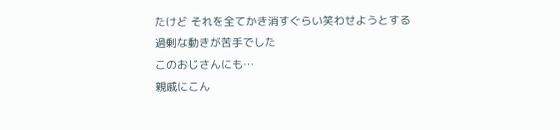たけど それを全てかき消すぐらい笑わせようとする過剰な動きが苦手でした
このおじさんにも…
親戚にこん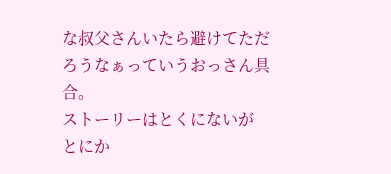な叔父さんいたら避けてただろうなぁっていうおっさん具合。
ストーリーはとくにないが
とにか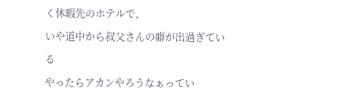く休暇先のホテルで、
いや道中から叔父さんの癖が出過ぎている
やったらアカンやろうなぁってい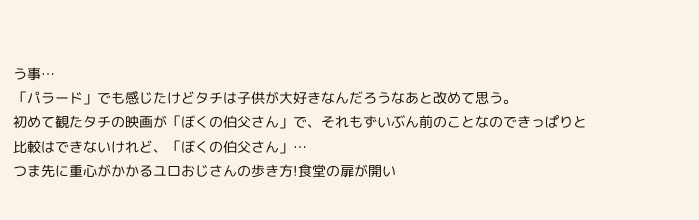う事…
「パラード」でも感じたけどタチは子供が大好きなんだろうなあと改めて思う。
初めて観たタチの映画が「ぼくの伯父さん」で、それもずいぶん前のことなのできっぱりと比較はできないけれど、「ぼくの伯父さん」…
つま先に重心がかかるユロおじさんの歩き方!食堂の扉が開い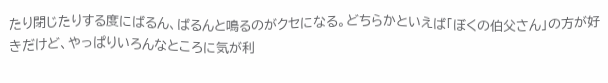たり閉じたりする度にばるん、ばるんと鳴るのがクセになる。どちらかといえば「ぼくの伯父さん」の方が好きだけど、やっぱりいろんなところに気が利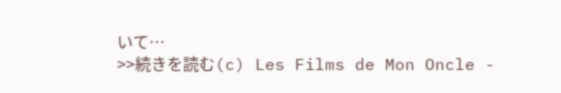いて…
>>続きを読む(c) Les Films de Mon Oncle -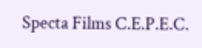Specta Films C.E.P.E.C.